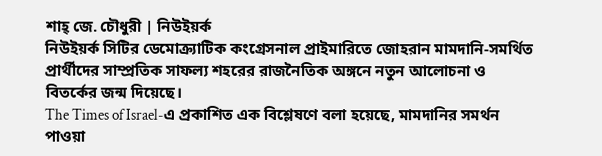শাহ্ জে. চৌধুরী | নিউইয়র্ক
নিউইয়র্ক সিটির ডেমোক্র্যাটিক কংগ্রেসনাল প্রাইমারিতে জোহরান মামদানি-সমর্থিত প্রার্থীদের সাম্প্রতিক সাফল্য শহরের রাজনৈতিক অঙ্গনে নতুন আলোচনা ও বিতর্কের জন্ম দিয়েছে।
The Times of Israel-এ প্রকাশিত এক বিশ্লেষণে বলা হয়েছে, মামদানির সমর্থন পাওয়া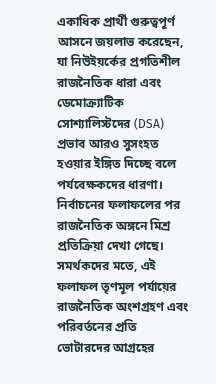একাধিক প্রার্থী গুরুত্বপূর্ণ আসনে জয়লাভ করেছেন, যা নিউইয়র্কের প্রগতিশীল রাজনৈতিক ধারা এবং ডেমোক্র্যাটিক সোশ্যালিস্টদের (DSA) প্রভাব আরও সুসংহত হওয়ার ইঙ্গিত দিচ্ছে বলে পর্যবেক্ষকদের ধারণা।
নির্বাচনের ফলাফলের পর রাজনৈতিক অঙ্গনে মিশ্র প্রতিক্রিয়া দেখা গেছে। সমর্থকদের মতে, এই ফলাফল তৃণমূল পর্যায়ের রাজনৈতিক অংশগ্রহণ এবং পরিবর্তনের প্রতি ভোটারদের আগ্রহের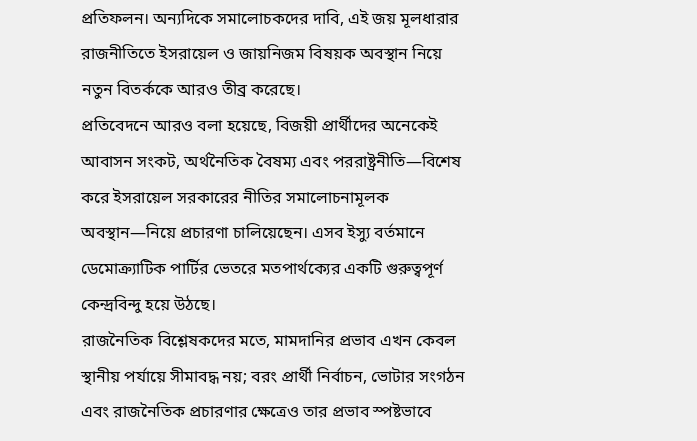প্রতিফলন। অন্যদিকে সমালোচকদের দাবি, এই জয় মূলধারার রাজনীতিতে ইসরায়েল ও জায়নিজম বিষয়ক অবস্থান নিয়ে নতুন বিতর্ককে আরও তীব্র করেছে।
প্রতিবেদনে আরও বলা হয়েছে, বিজয়ী প্রার্থীদের অনেকেই আবাসন সংকট, অর্থনৈতিক বৈষম্য এবং পররাষ্ট্রনীতি—বিশেষ করে ইসরায়েল সরকারের নীতির সমালোচনামূলক অবস্থান—নিয়ে প্রচারণা চালিয়েছেন। এসব ইস্যু বর্তমানে ডেমোক্র্যাটিক পার্টির ভেতরে মতপার্থক্যের একটি গুরুত্বপূর্ণ কেন্দ্রবিন্দু হয়ে উঠছে।
রাজনৈতিক বিশ্লেষকদের মতে, মামদানির প্রভাব এখন কেবল স্থানীয় পর্যায়ে সীমাবদ্ধ নয়; বরং প্রার্থী নির্বাচন, ভোটার সংগঠন এবং রাজনৈতিক প্রচারণার ক্ষেত্রেও তার প্রভাব স্পষ্টভাবে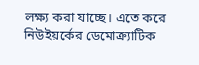লক্ষ্য করা যাচ্ছে। এতে করে নিউইয়র্কের ডেমোক্র্যাটিক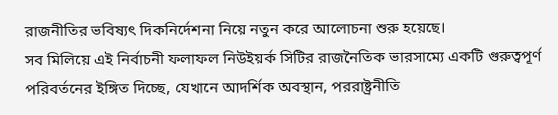রাজনীতির ভবিষ্যৎ দিকনির্দেশনা নিয়ে নতুন করে আলোচনা শুরু হয়েছে।
সব মিলিয়ে এই নির্বাচনী ফলাফল নিউইয়র্ক সিটির রাজনৈতিক ভারসাম্যে একটি গুরুত্বপূর্ণ পরিবর্তনের ইঙ্গিত দিচ্ছে, যেখানে আদর্শিক অবস্থান, পররাষ্ট্রনীতি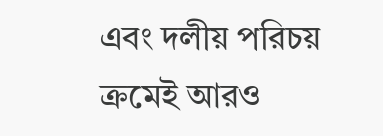এবং দলীয় পরিচয় ক্রমেই আরও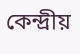কেন্দ্রীয়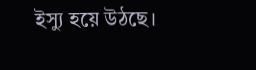ইস্যু হয়ে উঠছে।